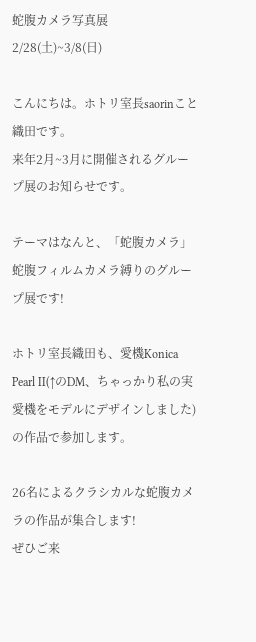蛇腹カメラ写真展 2/28(土)~3/8(日)

こんにちは。ホトリ室長saorinこと織田です。
来年2月~3月に開催されるグループ展のお知らせです。

テーマはなんと、「蛇腹カメラ」
蛇腹フィルムカメラ縛りのグループ展です!

ホトリ室長織田も、愛機Konica Pearl II(↑のDM、ちゃっかり私の実愛機をモデルにデザインしました)の作品で参加します。

26名によるクラシカルな蛇腹カメラの作品が集合します!
ぜひご来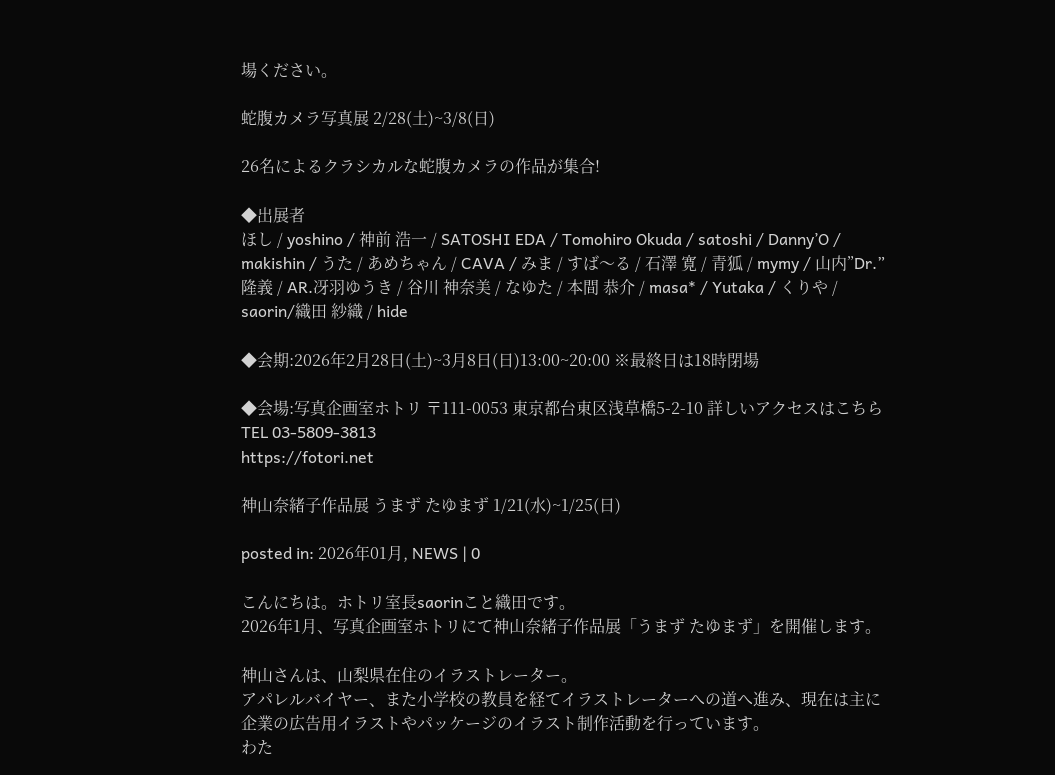場ください。

蛇腹カメラ写真展 2/28(土)~3/8(日)

26名によるクラシカルな蛇腹カメラの作品が集合!

◆出展者
ほし / yoshino / 神前 浩一 / SATOSHI EDA / Tomohiro Okuda / satoshi / Danny’O / makishin / うた / あめちゃん / CAVA / みま / すば〜る / 石澤 寛 / 青狐 / mymy / 山内”Dr.”隆義 / AR.冴羽ゆうき / 谷川 神奈美 / なゆた / 本間 恭介 / masa* / Yutaka / くりや / saorin/織田 紗織 / hide

◆会期:2026年2月28日(土)~3月8日(日)13:00~20:00 ※最終日は18時閉場

◆会場:写真企画室ホトリ 〒111-0053 東京都台東区浅草橋5-2-10 詳しいアクセスはこちら
TEL 03-5809-3813
https://fotori.net

神山奈緒子作品展 うまず たゆまず 1/21(水)~1/25(日)

posted in: 2026年01月, NEWS | 0

こんにちは。ホトリ室長saorinこと織田です。
2026年1月、写真企画室ホトリにて神山奈緒子作品展「うまず たゆまず」を開催します。

神山さんは、山梨県在住のイラストレーター。
アパレルバイヤー、また小学校の教員を経てイラストレーターへの道へ進み、現在は主に企業の広告用イラストやパッケージのイラスト制作活動を行っています。
わた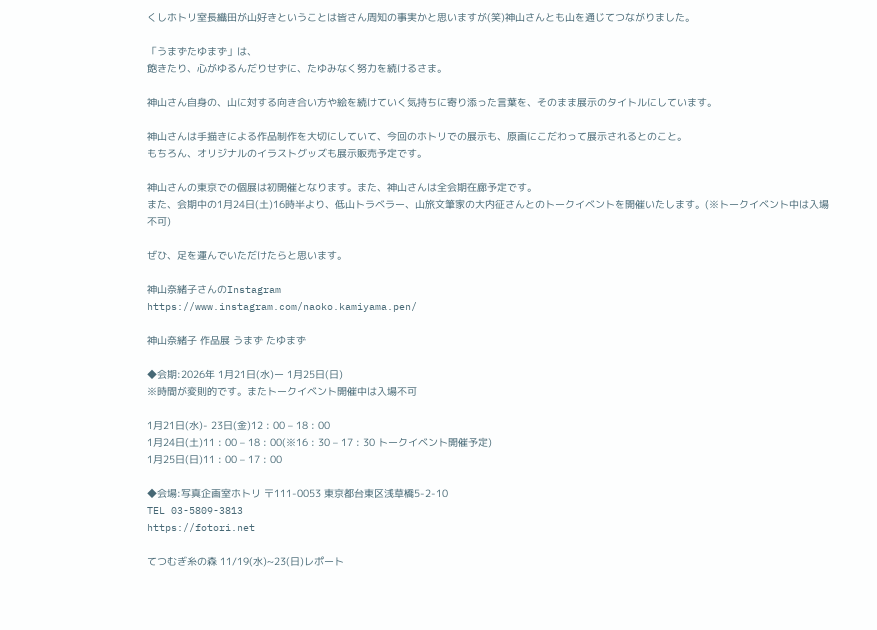くしホトリ室長織田が山好きということは皆さん周知の事実かと思いますが(笑)神山さんとも山を通じてつながりました。

「うまずたゆまず」は、
飽きたり、心がゆるんだりせずに、たゆみなく努力を続けるさま。

神山さん自身の、山に対する向き合い方や絵を続けていく気持ちに寄り添った言葉を、そのまま展示のタイトルにしています。

神山さんは手描きによる作品制作を大切にしていて、今回のホトリでの展示も、原画にこだわって展示されるとのこと。
もちろん、オリジナルのイラストグッズも展示販売予定です。

神山さんの東京での個展は初開催となります。また、神山さんは全会期在廊予定です。
また、会期中の1月24日(土)16時半より、低山トラベラー、山旅文筆家の大内征さんとのトークイベントを開催いたします。(※トークイベント中は入場不可)

ぜひ、足を運んでいただけたらと思います。

神山奈緒子さんのInstagram
https://www.instagram.com/naoko.kamiyama.pen/

神山奈緒子 作品展 うまず たゆまず

◆会期:2026年 1月21日(水)ー 1月25日(日)
※時間が変則的です。またトークイベント開催中は入場不可

1月21日(水)- 23日(金)12 : 00 – 18 : 00
1月24日(土)11 : 00 – 18 : 00(※16 : 30 – 17 : 30 トークイベント開催予定)
1月25日(日)11 : 00 – 17 : 00

◆会場:写真企画室ホトリ 〒111-0053 東京都台東区浅草橋5-2-10
TEL 03-5809-3813
https://fotori.net

てつむぎ糸の森 11/19(水)~23(日)レポート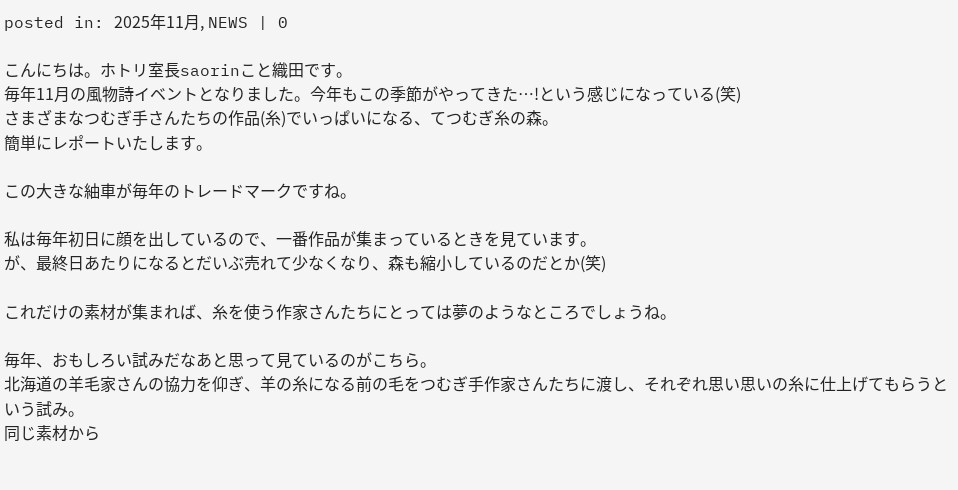posted in: 2025年11月, NEWS | 0

こんにちは。ホトリ室長saorinこと織田です。
毎年11月の風物詩イベントとなりました。今年もこの季節がやってきた…!という感じになっている(笑)
さまざまなつむぎ手さんたちの作品(糸)でいっぱいになる、てつむぎ糸の森。
簡単にレポートいたします。

この大きな紬車が毎年のトレードマークですね。

私は毎年初日に顔を出しているので、一番作品が集まっているときを見ています。
が、最終日あたりになるとだいぶ売れて少なくなり、森も縮小しているのだとか(笑)

これだけの素材が集まれば、糸を使う作家さんたちにとっては夢のようなところでしょうね。

毎年、おもしろい試みだなあと思って見ているのがこちら。
北海道の羊毛家さんの協力を仰ぎ、羊の糸になる前の毛をつむぎ手作家さんたちに渡し、それぞれ思い思いの糸に仕上げてもらうという試み。
同じ素材から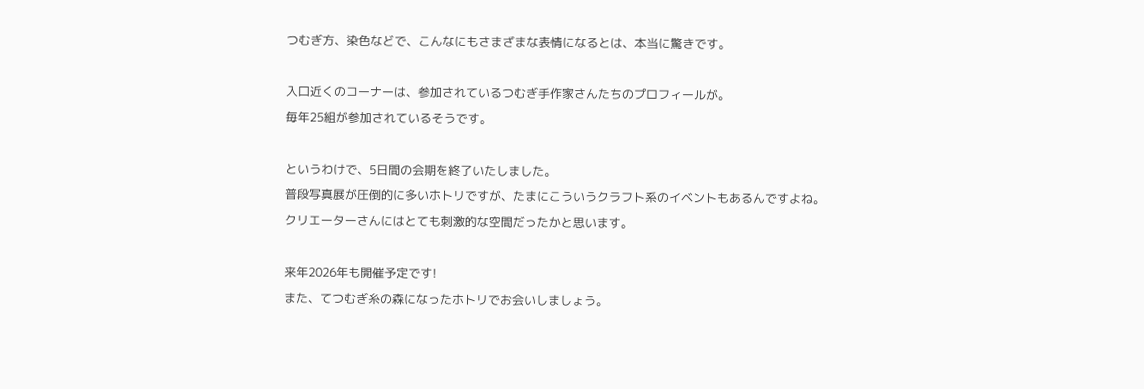つむぎ方、染色などで、こんなにもさまざまな表情になるとは、本当に驚きです。

入口近くのコーナーは、参加されているつむぎ手作家さんたちのプロフィールが。
毎年25組が参加されているそうです。

というわけで、5日間の会期を終了いたしました。
普段写真展が圧倒的に多いホトリですが、たまにこういうクラフト系のイベントもあるんですよね。
クリエーターさんにはとても刺激的な空間だったかと思います。

来年2026年も開催予定です!
また、てつむぎ糸の森になったホトリでお会いしましょう。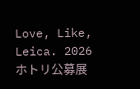Love, Like, Leica. 2026 ホトリ公募展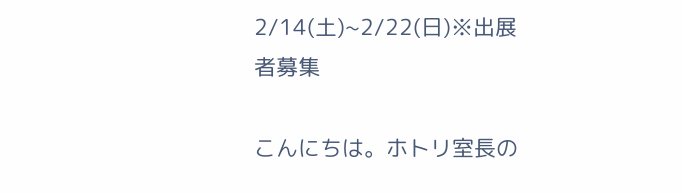2/14(土)~2/22(日)※出展者募集

こんにちは。ホトリ室長の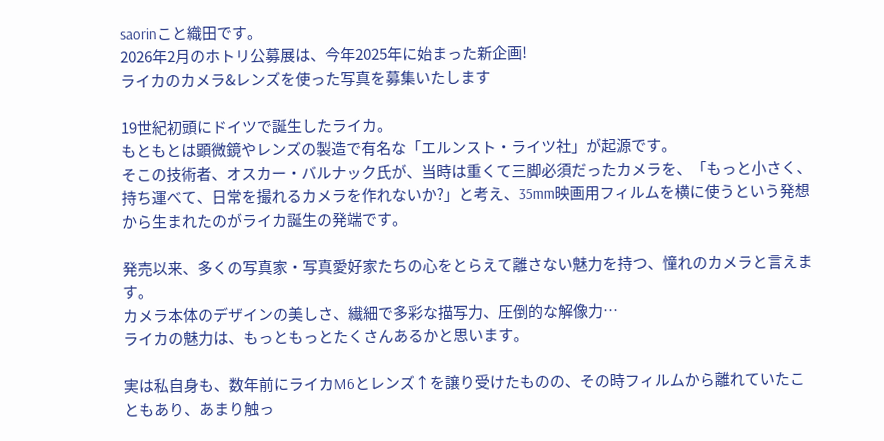saorinこと織田です。
2026年2月のホトリ公募展は、今年2025年に始まった新企画!
ライカのカメラ&レンズを使った写真を募集いたします

19世紀初頭にドイツで誕生したライカ。
もともとは顕微鏡やレンズの製造で有名な「エルンスト・ライツ社」が起源です。
そこの技術者、オスカー・バルナック氏が、当時は重くて三脚必須だったカメラを、「もっと小さく、持ち運べて、日常を撮れるカメラを作れないか?」と考え、35mm映画用フィルムを横に使うという発想から生まれたのがライカ誕生の発端です。

発売以来、多くの写真家・写真愛好家たちの心をとらえて離さない魅力を持つ、憧れのカメラと言えます。
カメラ本体のデザインの美しさ、繊細で多彩な描写力、圧倒的な解像力…
ライカの魅力は、もっともっとたくさんあるかと思います。

実は私自身も、数年前にライカM6とレンズ↑を譲り受けたものの、その時フィルムから離れていたこともあり、あまり触っ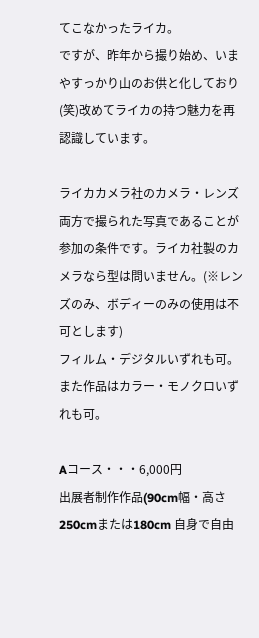てこなかったライカ。
ですが、昨年から撮り始め、いまやすっかり山のお供と化しており(笑)改めてライカの持つ魅力を再認識しています。

ライカカメラ社のカメラ・レンズ両方で撮られた写真であることが参加の条件です。ライカ社製のカメラなら型は問いません。(※レンズのみ、ボディーのみの使用は不可とします)
フィルム・デジタルいずれも可。また作品はカラー・モノクロいずれも可。

Aコース・・・6,000円
出展者制作作品(90cm幅・高さ250cmまたは180cm 自身で自由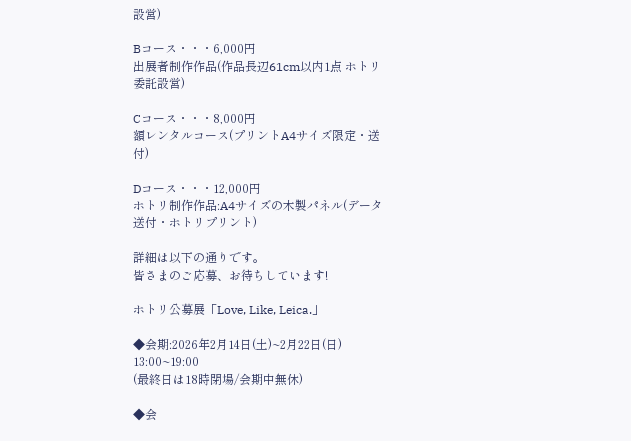設営)

Bコース・・・6,000円
出展者制作作品(作品長辺61cm以内1点 ホトリ委託設営)

Cコース・・・8,000円
額レンタルコース(プリントA4サイズ限定・送付)

Dコース・・・12,000円
ホトリ制作作品:A4サイズの木製パネル(データ送付・ホトリプリント)

詳細は以下の通りです。
皆さまのご応募、お待ちしています!

ホトリ公募展「Love, Like, Leica.」

◆会期:2026年2月14日(土)~2月22日(日) 13:00~19:00
(最終日は18時閉場/会期中無休)

◆会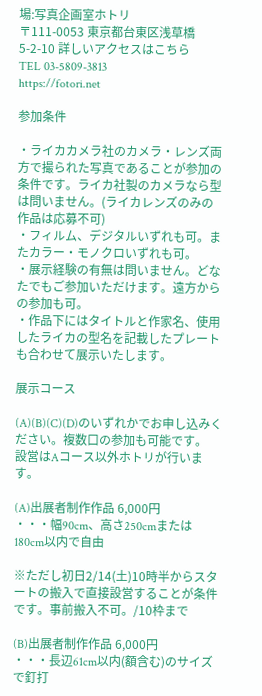場:写真企画室ホトリ
〒111-0053 東京都台東区浅草橋5-2-10 詳しいアクセスはこちら
TEL 03-5809-3813
https://fotori.net

参加条件

・ライカカメラ社のカメラ・レンズ両方で撮られた写真であることが参加の条件です。ライカ社製のカメラなら型は問いません。(ライカレンズのみの作品は応募不可)
・フィルム、デジタルいずれも可。またカラー・モノクロいずれも可。
・展示経験の有無は問いません。どなたでもご参加いただけます。遠方からの参加も可。
・作品下にはタイトルと作家名、使用したライカの型名を記載したプレートも合わせて展示いたします。

展示コース

(A)(B)(C)(D)のいずれかでお申し込みください。複数口の参加も可能です。
設営はAコース以外ホトリが行います。

(A)出展者制作作品 6,000円
・・・幅90cm、高さ250cmまたは180cm以内で自由

※ただし初日2/14(土)10時半からスタートの搬入で直接設営することが条件です。事前搬入不可。/10枠まで

(B)出展者制作作品 6,000円
・・・長辺61cm以内(額含む)のサイズで釘打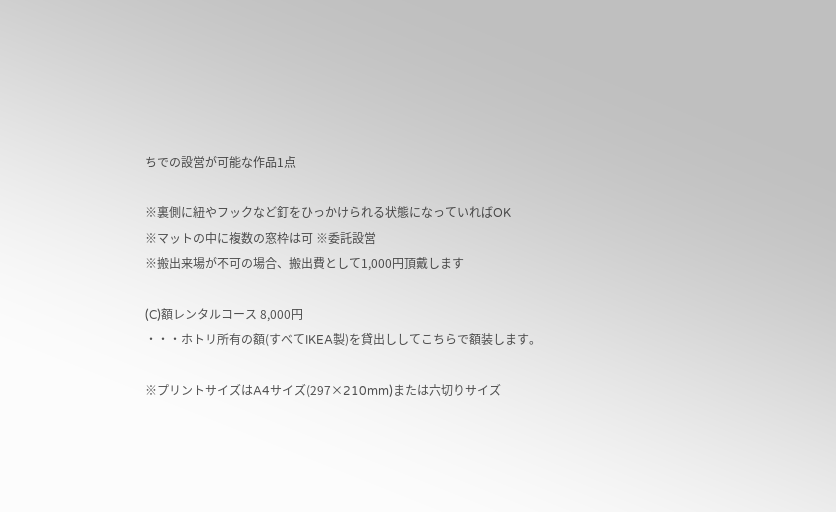ちでの設営が可能な作品1点

※裏側に紐やフックなど釘をひっかけられる状態になっていればOK
※マットの中に複数の窓枠は可 ※委託設営
※搬出来場が不可の場合、搬出費として1,000円頂戴します

(C)額レンタルコース 8,000円
・・・ホトリ所有の額(すべてIKEA製)を貸出ししてこちらで額装します。

※プリントサイズはA4サイズ(297×210mm)または六切りサイズ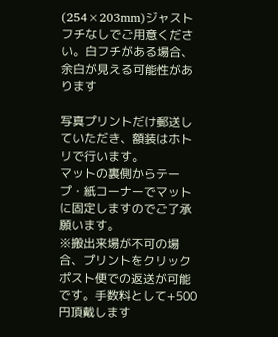(254×203mm)ジャストフチなしでご用意ください。白フチがある場合、余白が見える可能性があります

写真プリントだけ郵送していただき、額装はホトリで行います。
マットの裏側からテープ・紙コーナーでマットに固定しますのでご了承願います。
※搬出来場が不可の場合、プリントをクリックポスト便での返送が可能です。手数料として+500円頂戴します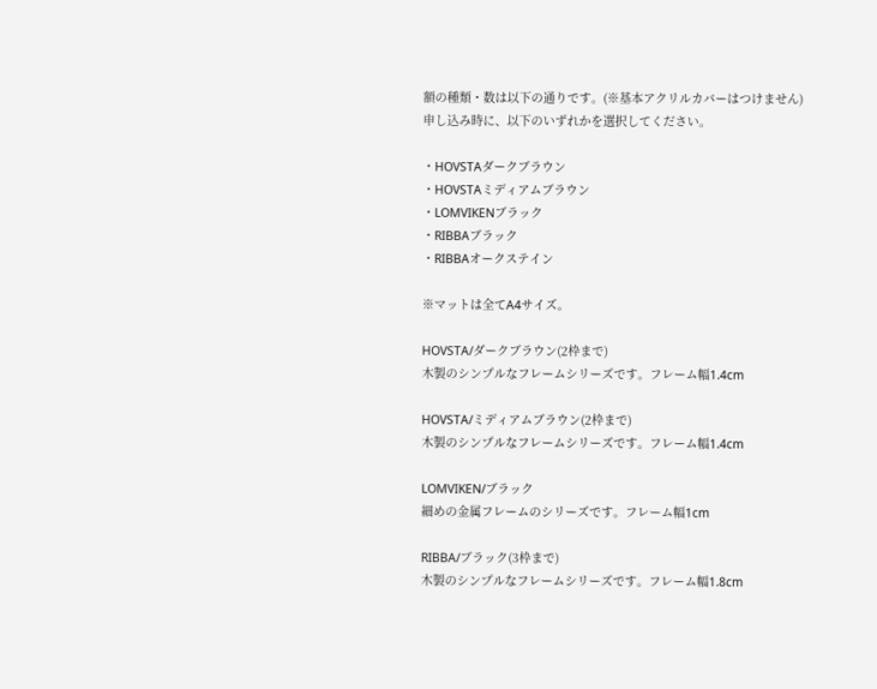額の種類・数は以下の通りです。(※基本アクリルカバーはつけません)
申し込み時に、以下のいずれかを選択してください。

・HOVSTAダークブラウン
・HOVSTAミディアムブラウン
・LOMVIKENブラック
・RIBBAブラック
・RIBBAオークステイン

※マットは全てA4サイズ。

HOVSTA/ダークブラウン(2枠まで)
木製のシンプルなフレームシリーズです。フレーム幅1.4cm

HOVSTA/ミディアムブラウン(2枠まで)
木製のシンプルなフレームシリーズです。フレーム幅1.4cm

LOMVIKEN/ブラック
細めの金属フレームのシリーズです。フレーム幅1cm

RIBBA/ブラック(3枠まで)
木製のシンプルなフレームシリーズです。フレーム幅1.8cm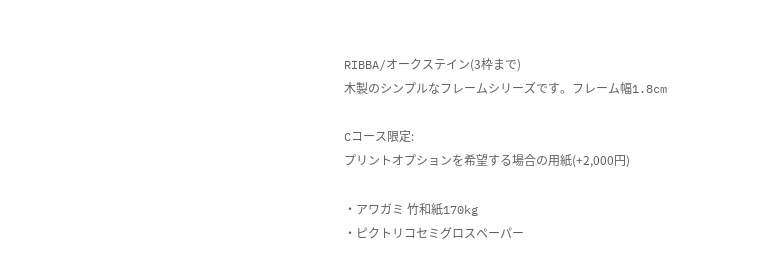RIBBA/オークステイン(3枠まで)
木製のシンプルなフレームシリーズです。フレーム幅1.8cm

Cコース限定:
プリントオプションを希望する場合の用紙(+2,000円)

・アワガミ 竹和紙170kg
・ピクトリコセミグロスペーパー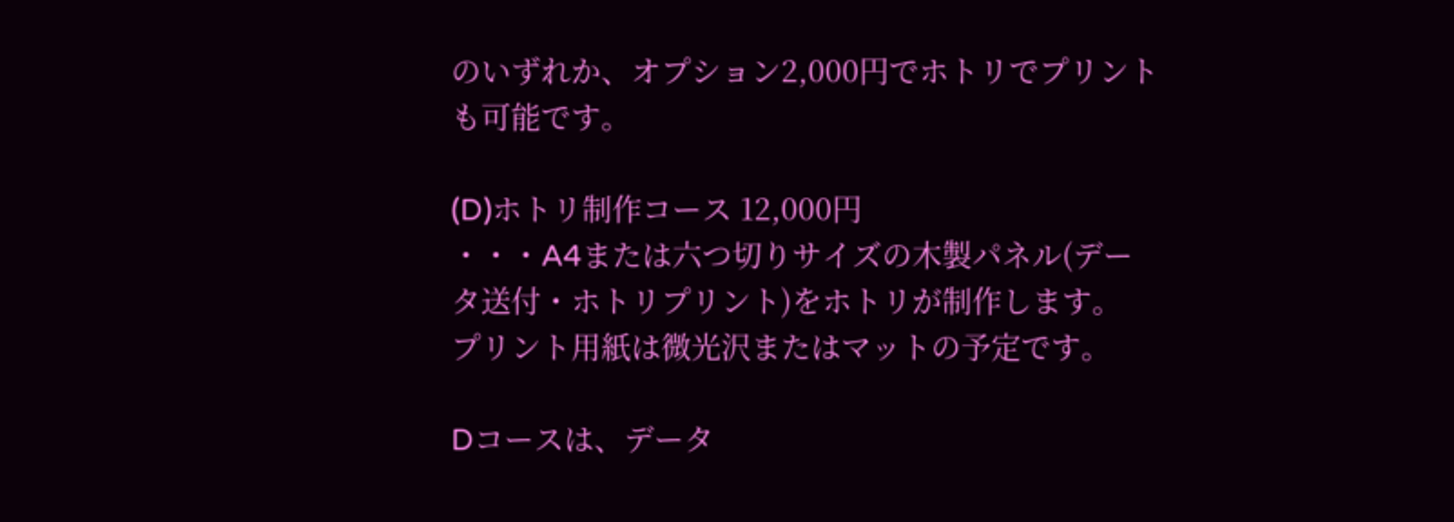のいずれか、オプション2,000円でホトリでプリントも可能です。

(D)ホトリ制作コース 12,000円
・・・A4または六つ切りサイズの木製パネル(データ送付・ホトリプリント)をホトリが制作します。
プリント用紙は微光沢またはマットの予定です。

Dコースは、データ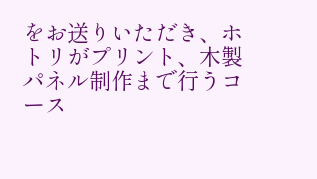をお送りいただき、ホトリがプリント、木製パネル制作まで行うコース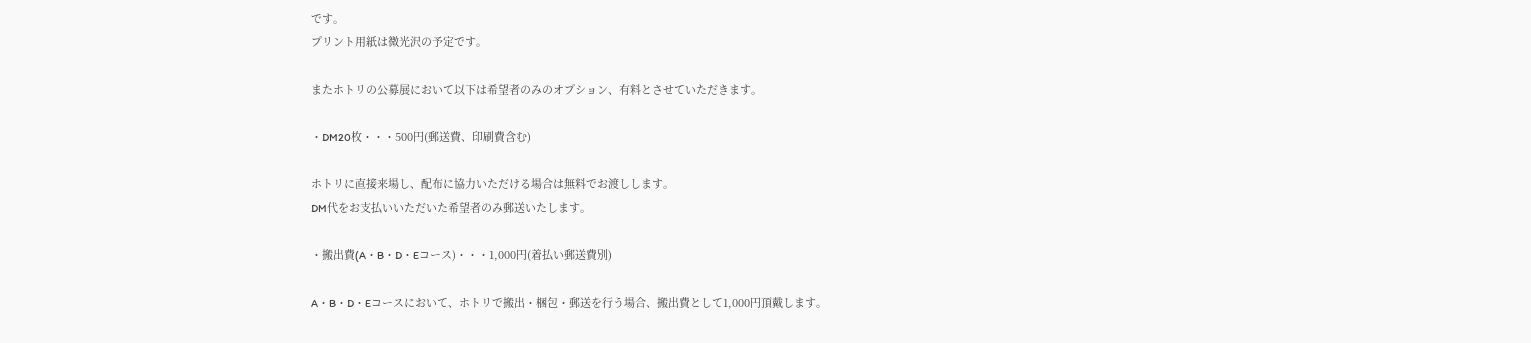です。
プリント用紙は微光沢の予定です。

またホトリの公募展において以下は希望者のみのオプション、有料とさせていただきます。

・DM20枚・・・500円(郵送費、印刷費含む)

ホトリに直接来場し、配布に協力いただける場合は無料でお渡しします。
DM代をお支払いいただいた希望者のみ郵送いたします。

・搬出費(A・B・D・Eコース)・・・1,000円(着払い郵送費別)

A・B・D・Eコースにおいて、ホトリで搬出・梱包・郵送を行う場合、搬出費として1,000円頂戴します。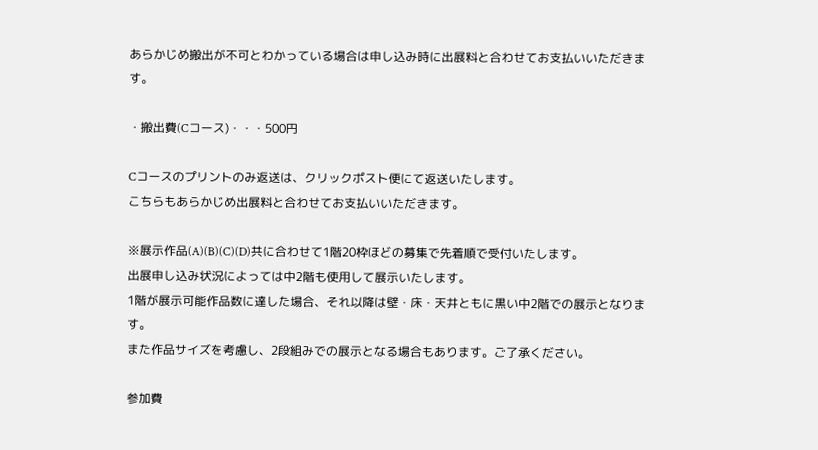あらかじめ搬出が不可とわかっている場合は申し込み時に出展料と合わせてお支払いいただきます。

・搬出費(Cコース)・・・500円

Cコースのプリントのみ返送は、クリックポスト便にて返送いたします。
こちらもあらかじめ出展料と合わせてお支払いいただきます。

※展示作品(A)(B)(C)(D)共に合わせて1階20枠ほどの募集で先着順で受付いたします。
出展申し込み状況によっては中2階も使用して展示いたします。
1階が展示可能作品数に達した場合、それ以降は壁・床・天井ともに黒い中2階での展示となります。
また作品サイズを考慮し、2段組みでの展示となる場合もあります。ご了承ください。

参加費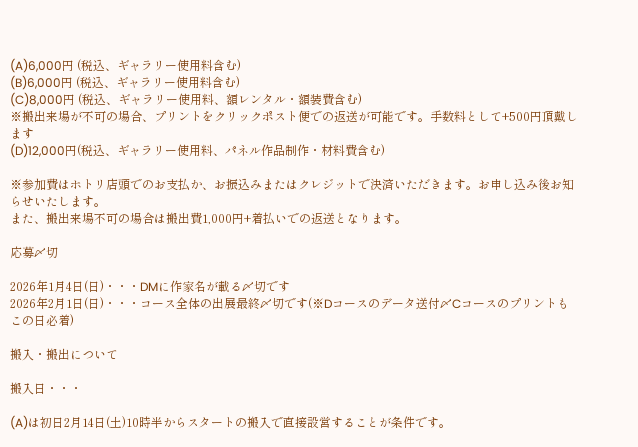(A)6,000円 (税込、ギャラリー使用料含む)
(B)6,000円 (税込、ギャラリー使用料含む)
(C)8,000円 (税込、ギャラリー使用料、額レンタル・額装費含む)
※搬出来場が不可の場合、プリントをクリックポスト便での返送が可能です。手数料として+500円頂戴します
(D)12,000円(税込、ギャラリー使用料、パネル作品制作・材料費含む)

※参加費はホトリ店頭でのお支払か、お振込みまたはクレジットで決済いただきます。お申し込み後お知らせいたします。
また、搬出来場不可の場合は搬出費1,000円+着払いでの返送となります。

応募〆切

2026年1月4日(日)・・・DMに作家名が載る〆切です
2026年2月1日(日)・・・コース全体の出展最終〆切です(※Dコースのデータ送付〆Cコースのプリントもこの日必着)

搬入・搬出について

搬入日・・・

(A)は初日2月14日(土)10時半からスタートの搬入で直接設営することが条件です。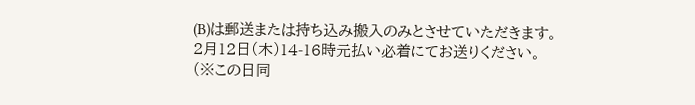(B)は郵送または持ち込み搬入のみとさせていただきます。
2月12日(木)14-16時元払い必着にてお送りください。
(※この日同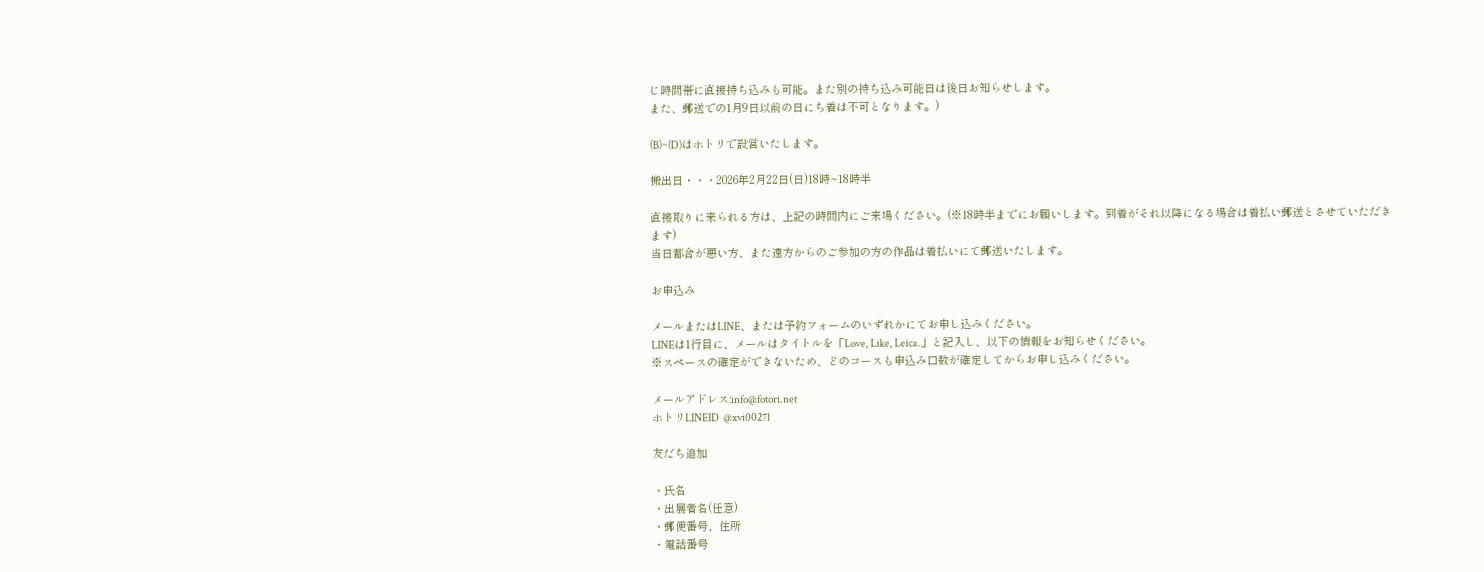じ時間帯に直接持ち込みも可能。また別の持ち込み可能日は後日お知らせします。
また、郵送での1月9日以前の日にち着は不可となります。)

(B)~(D)はホトリで設営いたします。

搬出日・・・2026年2月22日(日)18時~18時半

直接取りに来られる方は、上記の時間内にご来場ください。(※18時半までにお願いします。到着がそれ以降になる場合は着払い郵送とさせていただきます)
当日都合が悪い方、また遠方からのご参加の方の作品は着払いにて郵送いたします。

お申込み

メールまたはLINE、または予約フォームのいずれかにてお申し込みください。
LINEは1行目に、メールはタイトルを「Love, Like, Leica.」と記入し、以下の情報をお知らせください。
※スペースの確定ができないため、どのコースも申込み口数が確定してからお申し込みください。

メールアドレス:info@fotori.net
ホトリLINEID  @xvi0027l

友だち追加

・氏名
・出展者名(任意)
・郵便番号、住所
・電話番号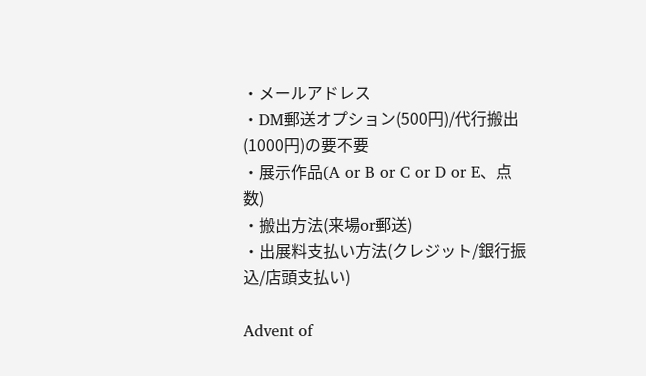・メールアドレス
・DM郵送オプション(500円)/代行搬出(1000円)の要不要
・展示作品(A or B or C or D or E、点数)
・搬出方法(来場or郵送)
・出展料支払い方法(クレジット/銀行振込/店頭支払い)

Advent of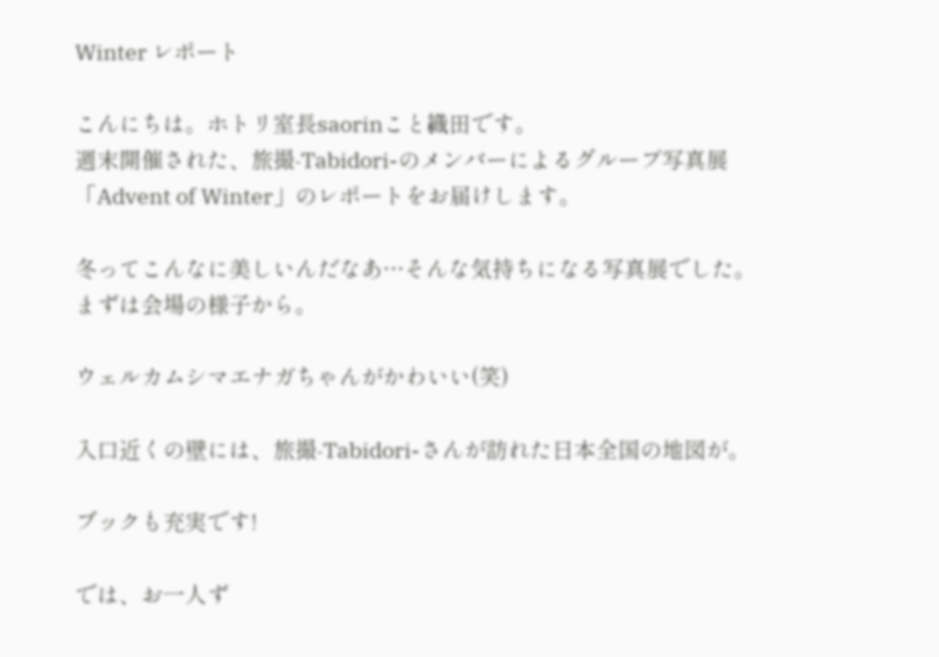Winter レポート

こんにちは。ホトリ室長saorinこと織田です。
週末開催された、旅撮-Tabidori-のメンバーによるグループ写真展「Advent of Winter」のレポートをお届けします。

冬ってこんなに美しいんだなあ…そんな気持ちになる写真展でした。
まずは会場の様子から。

ウェルカムシマエナガちゃんがかわいい(笑)

入口近くの壁には、旅撮-Tabidori-さんが訪れた日本全国の地図が。

ブックも充実です!

では、お一人ず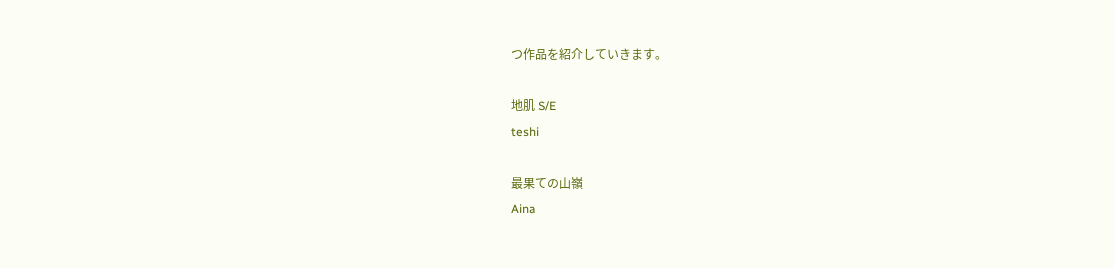つ作品を紹介していきます。

地肌 S/E
teshi

最果ての山嶺
Aina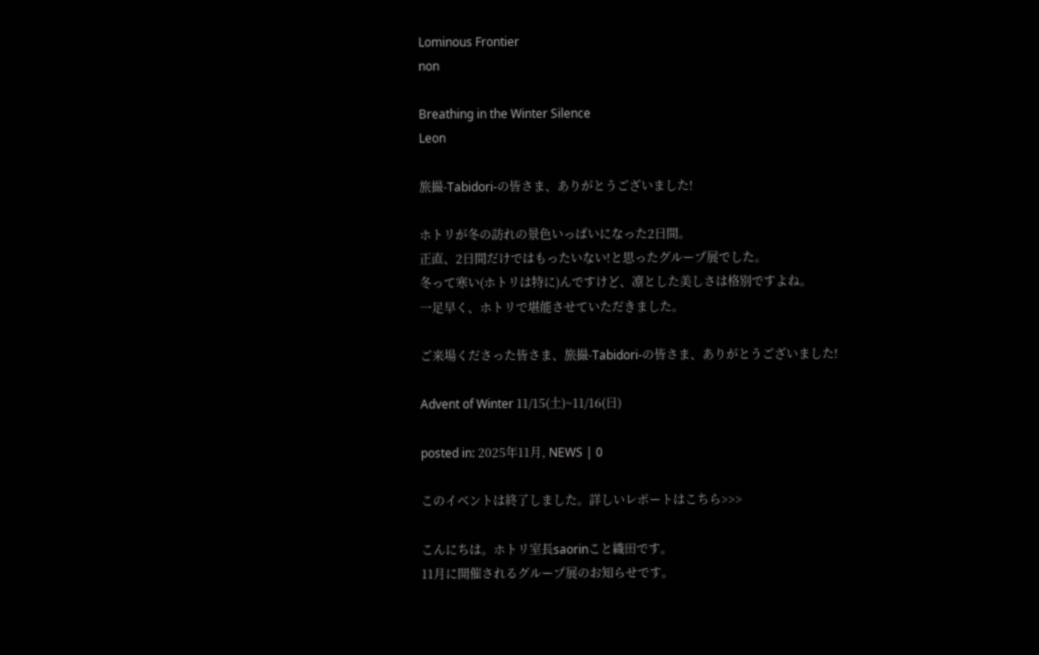Lominous Frontier
non

Breathing in the Winter Silence
Leon

旅撮-Tabidori-の皆さま、ありがとうございました!

ホトリが冬の訪れの景色いっぱいになった2日間。
正直、2日間だけではもったいない!と思ったグループ展でした。
冬って寒い(ホトリは特に)んですけど、凛とした美しさは格別ですよね。
一足早く、ホトリで堪能させていただきました。

ご来場くださった皆さま、旅撮-Tabidori-の皆さま、ありがとうございました!

Advent of Winter 11/15(土)~11/16(日)

posted in: 2025年11月, NEWS | 0

このイベントは終了しました。詳しいレポートはこちら>>>

こんにちは。ホトリ室長saorinこと織田です。
11月に開催されるグループ展のお知らせです。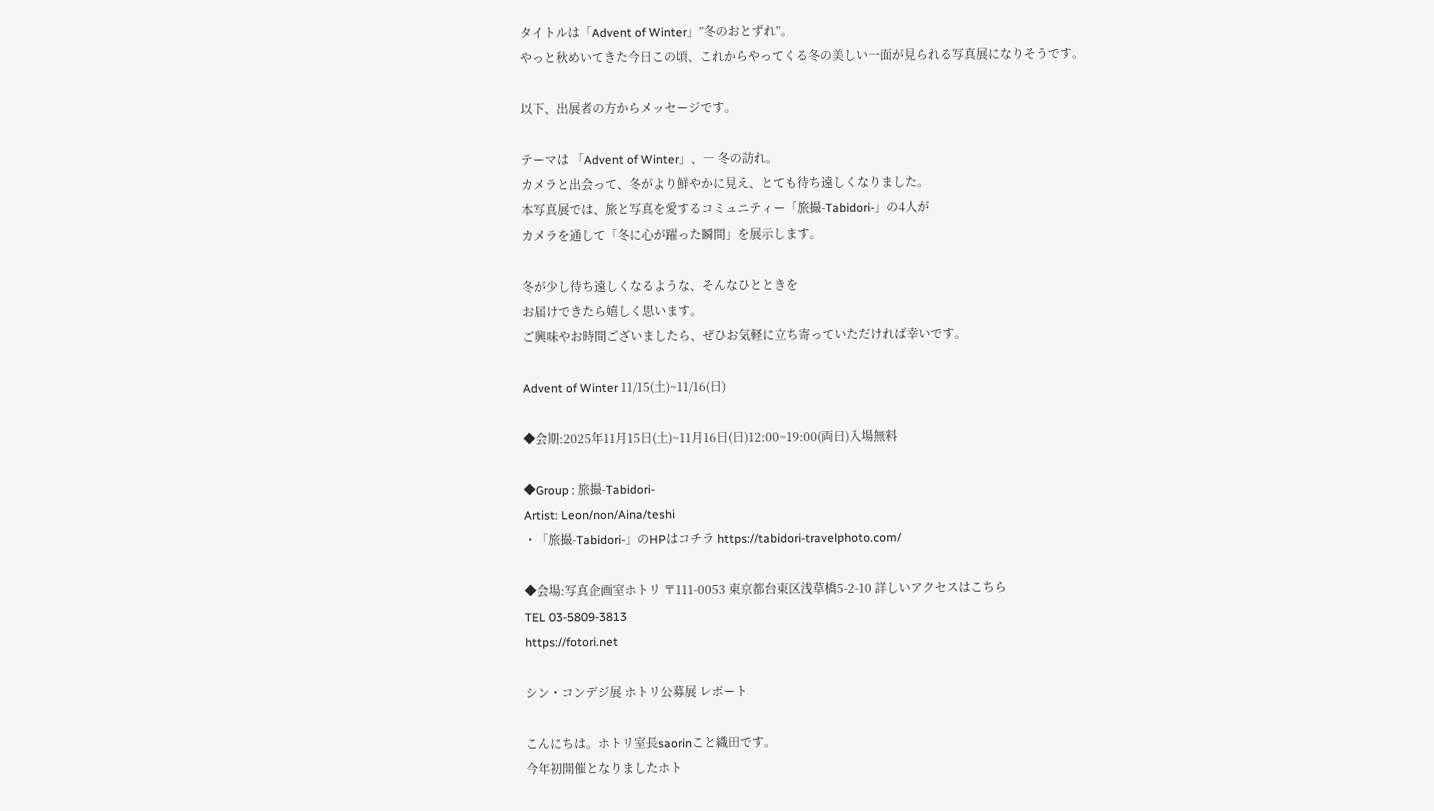タイトルは「Advent of Winter」”冬のおとずれ”。
やっと秋めいてきた今日この頃、これからやってくる冬の美しい一面が見られる写真展になりそうです。

以下、出展者の方からメッセージです。

テーマは 「Advent of Winter」、― 冬の訪れ。
カメラと出会って、冬がより鮮やかに見え、とても待ち遠しくなりました。
本写真展では、旅と写真を愛するコミュニティー「旅撮-Tabidori-」の4人が
カメラを通して「冬に心が躍った瞬間」を展示します。

冬が少し待ち遠しくなるような、そんなひとときを
お届けできたら嬉しく思います。
ご興味やお時間ございましたら、ぜひお気軽に立ち寄っていただければ幸いです。

Advent of Winter 11/15(土)~11/16(日)

◆会期:2025年11月15日(土)~11月16日(日)12:00~19:00(両日)入場無料

◆Group : 旅撮-Tabidori-
Artist: Leon/non/Aina/teshi
・「旅撮-Tabidori-」のHPはコチラ https://tabidori-travelphoto.com/

◆会場:写真企画室ホトリ 〒111-0053 東京都台東区浅草橋5-2-10 詳しいアクセスはこちら
TEL 03-5809-3813
https://fotori.net

シン・コンデジ展 ホトリ公募展 レポート

こんにちは。ホトリ室長saorinこと織田です。
今年初開催となりましたホト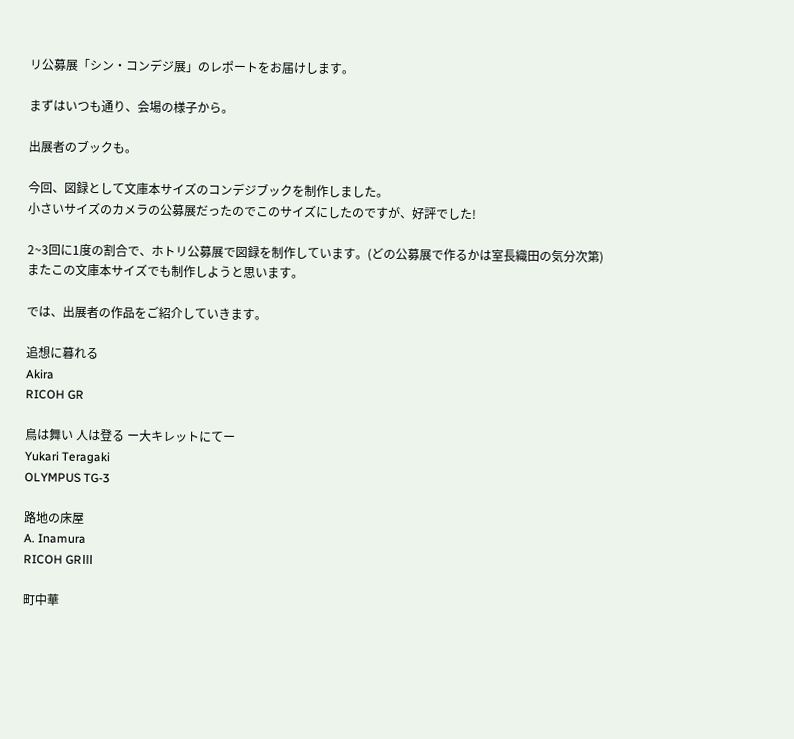リ公募展「シン・コンデジ展」のレポートをお届けします。

まずはいつも通り、会場の様子から。

出展者のブックも。

今回、図録として文庫本サイズのコンデジブックを制作しました。
小さいサイズのカメラの公募展だったのでこのサイズにしたのですが、好評でした!

2~3回に1度の割合で、ホトリ公募展で図録を制作しています。(どの公募展で作るかは室長織田の気分次第)
またこの文庫本サイズでも制作しようと思います。

では、出展者の作品をご紹介していきます。

追想に暮れる
Akira
RICOH GR

鳥は舞い 人は登る ー大キレットにてー
Yukari Teragaki
OLYMPUS TG-3

路地の床屋
A. Inamura
RICOH GRⅢ

町中華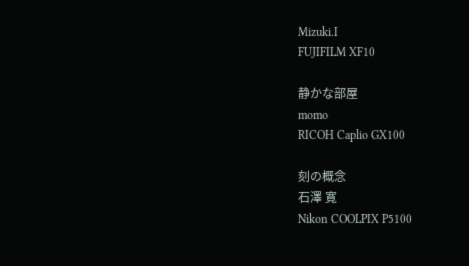Mizuki.I
FUJIFILM XF10

静かな部屋
momo
RICOH Caplio GX100

刻の概念
石澤 寛
Nikon COOLPIX P5100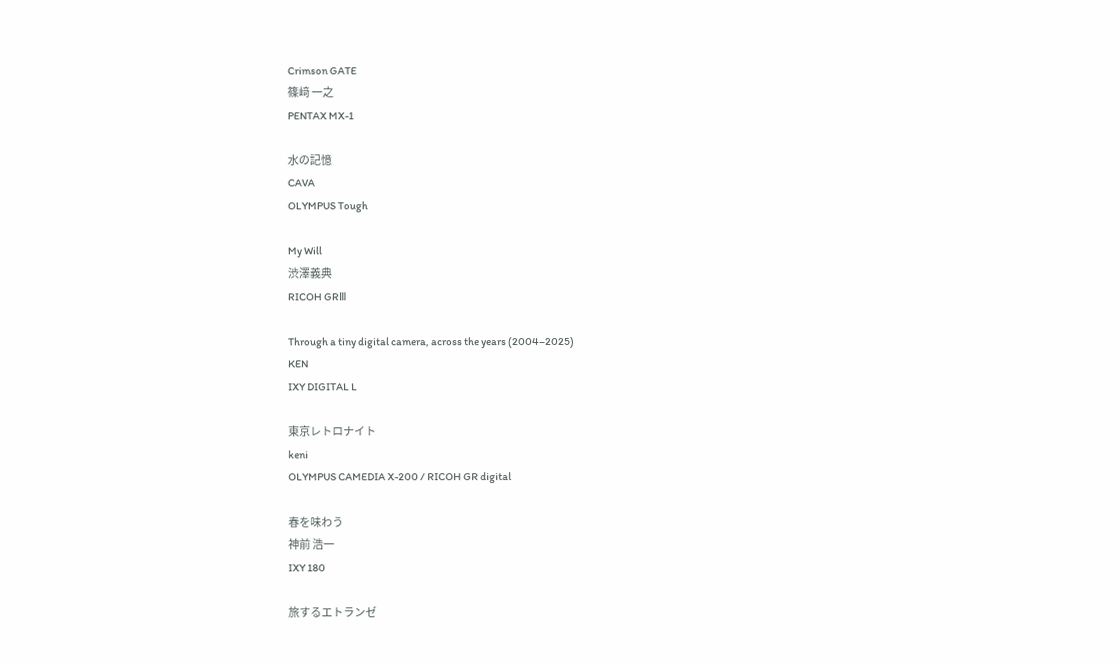Crimson GATE
篠﨑 一之
PENTAX MX-1

水の記憶
CAVA
OLYMPUS Tough

My Will
渋澤義典
RICOH GRⅢ

Through a tiny digital camera, across the years (2004–2025)
KEN
IXY DIGITAL L

東京レトロナイト
keni
OLYMPUS CAMEDIA X-200 / RICOH GR digital

春を味わう
神前 浩一
IXY 180

旅するエトランゼ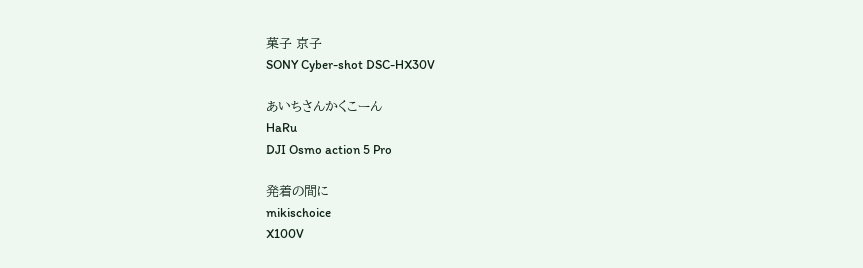菓子 京子
SONY Cyber-shot DSC-HX30V

あいちさんかくこーん
HaRu
DJI Osmo action 5 Pro

発着の間に
mikischoice
X100V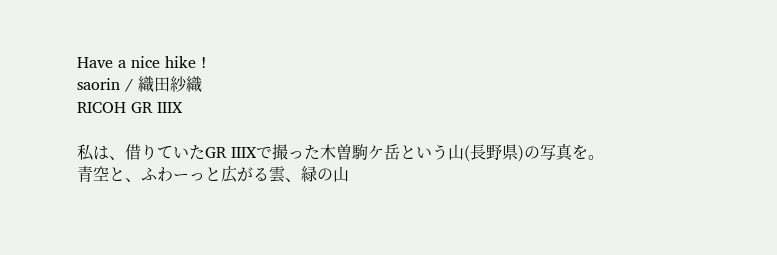Have a nice hike !
saorin / 織田紗織
RICOH GR IIIX

私は、借りていたGR IIIXで撮った木曽駒ケ岳という山(長野県)の写真を。
青空と、ふわーっと広がる雲、緑の山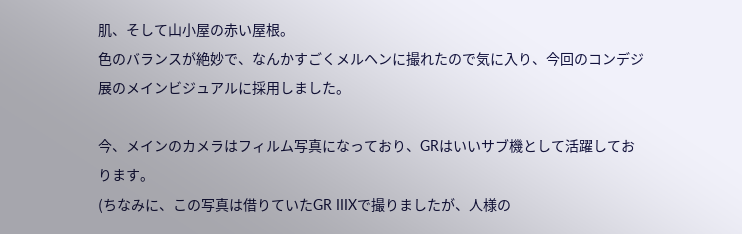肌、そして山小屋の赤い屋根。
色のバランスが絶妙で、なんかすごくメルヘンに撮れたので気に入り、今回のコンデジ展のメインビジュアルに採用しました。

今、メインのカメラはフィルム写真になっており、GRはいいサブ機として活躍しております。
(ちなみに、この写真は借りていたGR IIIXで撮りましたが、人様の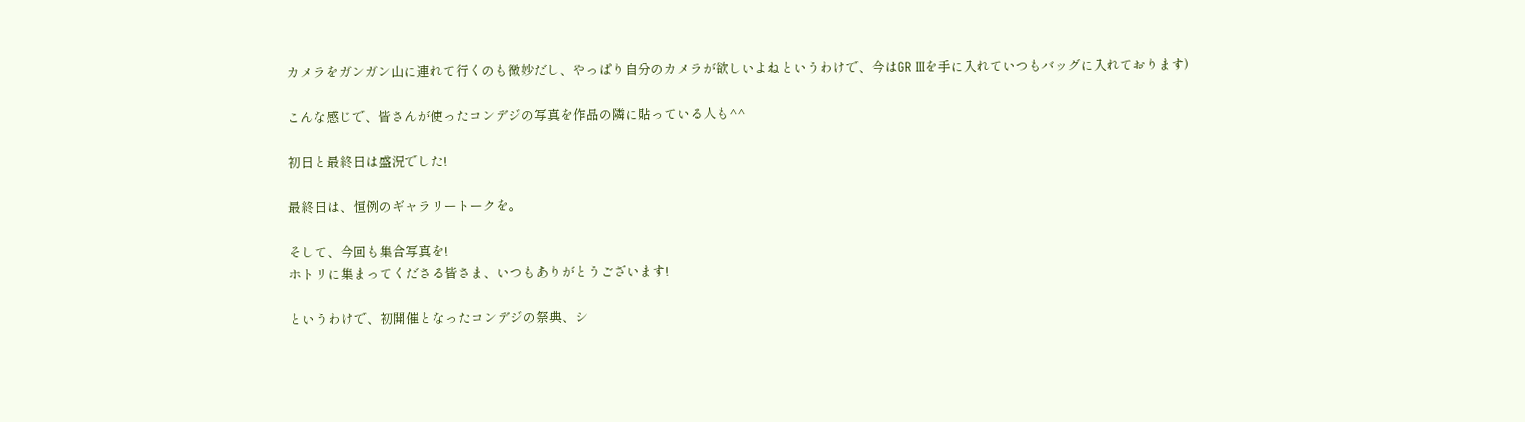カメラをガンガン山に連れて行くのも微妙だし、やっぱり自分のカメラが欲しいよねというわけで、今はGR IIIを手に入れていつもバッグに入れております)

こんな感じで、皆さんが使ったコンデジの写真を作品の隣に貼っている人も^^

初日と最終日は盛況でした!

最終日は、恒例のギャラリートークを。

そして、今回も集合写真を!
ホトリに集まってくださる皆さま、いつもありがとうございます!

というわけで、初開催となったコンデジの祭典、シ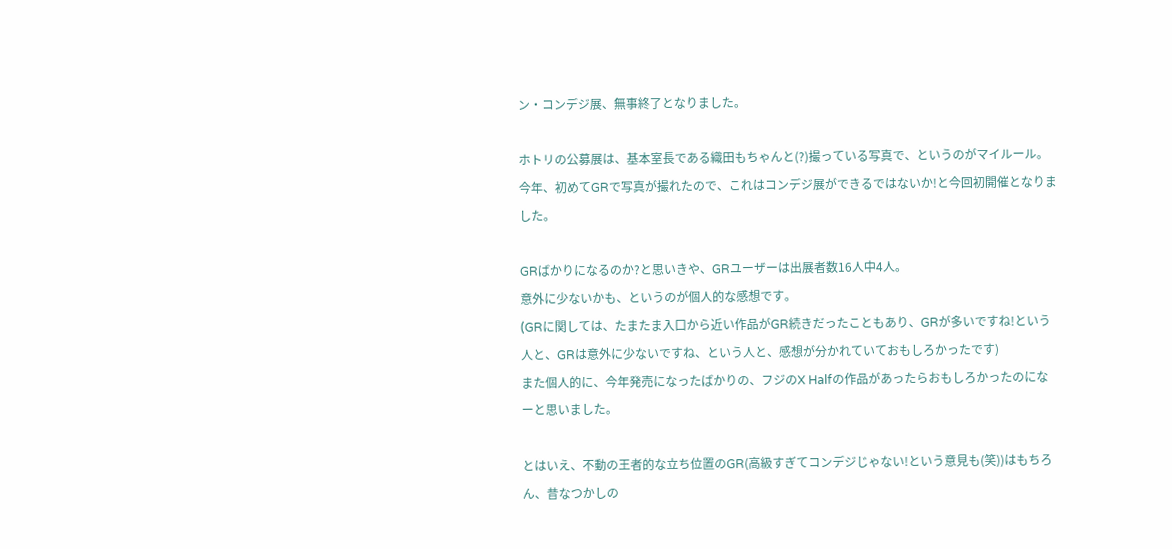ン・コンデジ展、無事終了となりました。

ホトリの公募展は、基本室長である織田もちゃんと(?)撮っている写真で、というのがマイルール。
今年、初めてGRで写真が撮れたので、これはコンデジ展ができるではないか!と今回初開催となりました。

GRばかりになるのか?と思いきや、GRユーザーは出展者数16人中4人。
意外に少ないかも、というのが個人的な感想です。
(GRに関しては、たまたま入口から近い作品がGR続きだったこともあり、GRが多いですね!という人と、GRは意外に少ないですね、という人と、感想が分かれていておもしろかったです)
また個人的に、今年発売になったばかりの、フジのX Halfの作品があったらおもしろかったのになーと思いました。

とはいえ、不動の王者的な立ち位置のGR(高級すぎてコンデジじゃない!という意見も(笑))はもちろん、昔なつかしの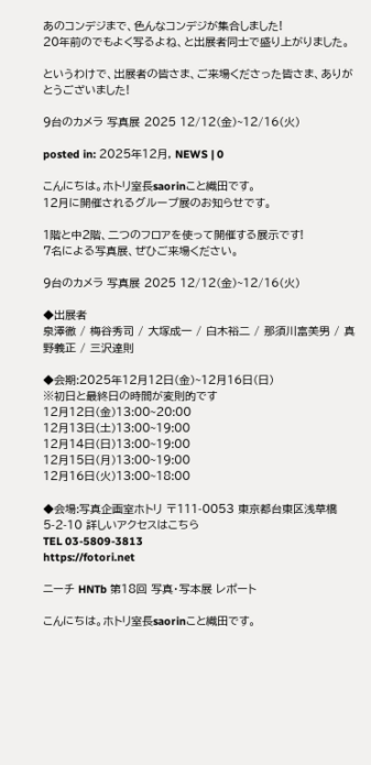あのコンデジまで、色んなコンデジが集合しました!
20年前のでもよく写るよね、と出展者同士で盛り上がりました。

というわけで、出展者の皆さま、ご来場くださった皆さま、ありがとうございました!

9台のカメラ 写真展 2025 12/12(金)~12/16(火)

posted in: 2025年12月, NEWS | 0

こんにちは。ホトリ室長saorinこと織田です。
12月に開催されるグループ展のお知らせです。

1階と中2階、二つのフロアを使って開催する展示です!
7名による写真展、ぜひご来場ください。

9台のカメラ 写真展 2025 12/12(金)~12/16(火)

◆出展者
泉澤徹 / 梅谷秀司 / 大塚成一 / 白木裕二 / 那須川富美男 / 真野義正 / 三沢達則

◆会期:2025年12月12日(金)~12月16日(日)
※初日と最終日の時間が変則的です
12月12日(金)13:00~20:00
12月13日(土)13:00~19:00
12月14日(日)13:00~19:00
12月15日(月)13:00~19:00
12月16日(火)13:00~18:00

◆会場:写真企画室ホトリ 〒111-0053 東京都台東区浅草橋5-2-10 詳しいアクセスはこちら
TEL 03-5809-3813
https://fotori.net

ニーチ HNTb 第18回 写真・写本展 レポート

こんにちは。ホトリ室長saorinこと織田です。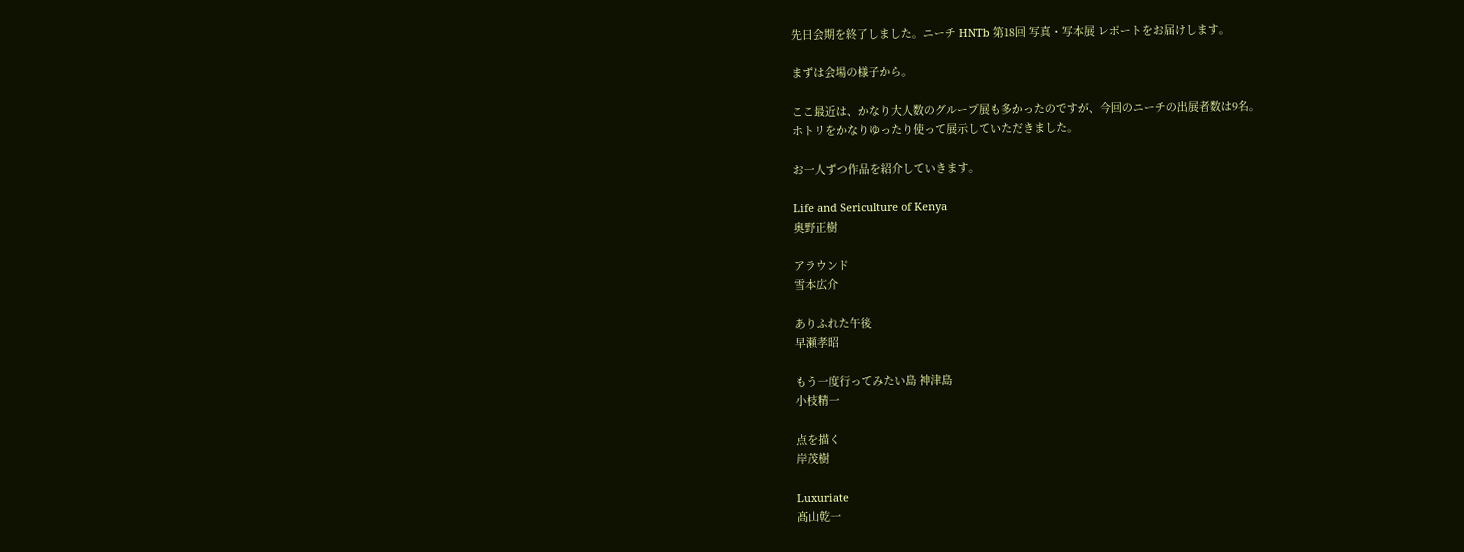先日会期を終了しました。ニーチ HNTb 第18回 写真・写本展 レポートをお届けします。

まずは会場の様子から。

ここ最近は、かなり大人数のグループ展も多かったのですが、今回のニーチの出展者数は9名。
ホトリをかなりゆったり使って展示していただきました。

お一人ずつ作品を紹介していきます。

Life and Sericulture of Kenya
奥野正樹

アラウンド
雪本広介

ありふれた午後
早瀬孝昭

もう一度行ってみたい島 神津島
小枝精一

点を描く
岸茂樹

Luxuriate
髙山乾一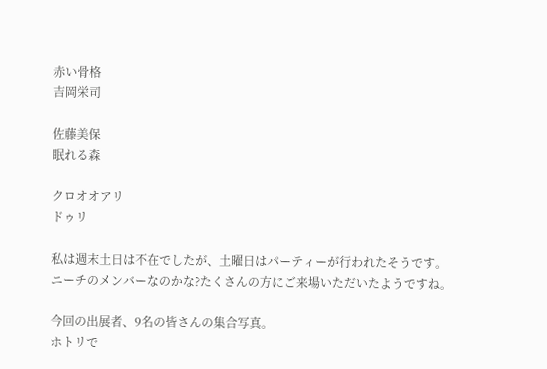赤い骨格
吉岡栄司

佐藤美保
眠れる森

クロオオアリ
ドゥリ

私は週末土日は不在でしたが、土曜日はパーティーが行われたそうです。
ニーチのメンバーなのかな?たくさんの方にご来場いただいたようですね。

今回の出展者、9名の皆さんの集合写真。
ホトリで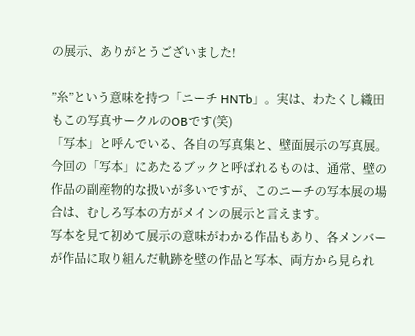の展示、ありがとうございました!

”糸”という意味を持つ「ニーチ HNTb」。実は、わたくし織田もこの写真サークルのOBです(笑)
「写本」と呼んでいる、各自の写真集と、壁面展示の写真展。
今回の「写本」にあたるブックと呼ばれるものは、通常、壁の作品の副産物的な扱いが多いですが、このニーチの写本展の場合は、むしろ写本の方がメインの展示と言えます。
写本を見て初めて展示の意味がわかる作品もあり、各メンバーが作品に取り組んだ軌跡を壁の作品と写本、両方から見られ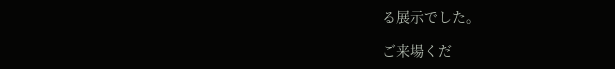る展示でした。

ご来場くだ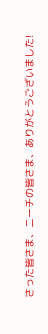さった皆さま、ニーチの皆さま、ありがとうございました!